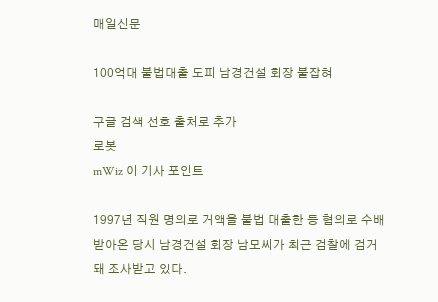매일신문

100억대 불법대출 도피 남경건설 회장 붙잡혀

구글 검색 선호 출처로 추가
로봇
mWiz 이 기사 포인트

1997년 직원 명의로 거액을 불법 대출한 등 혐의로 수배 받아온 당시 남경건설 회장 남모씨가 최근 검찰에 검거돼 조사받고 있다.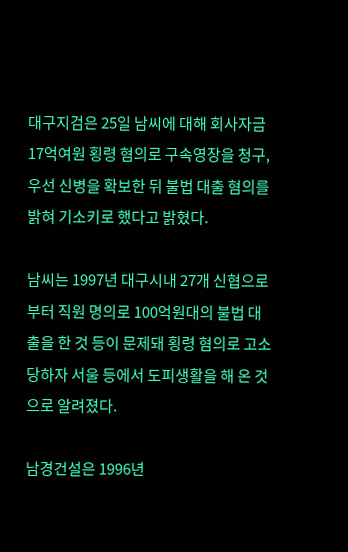대구지검은 25일 남씨에 대해 회사자금 17억여원 횡령 혐의로 구속영장을 청구, 우선 신병을 확보한 뒤 불법 대출 혐의를 밝혀 기소키로 했다고 밝혔다.

남씨는 1997년 대구시내 27개 신협으로부터 직원 명의로 100억원대의 불법 대출을 한 것 등이 문제돼 횡령 혐의로 고소 당하자 서울 등에서 도피생활을 해 온 것으로 알려졌다.

남경건설은 1996년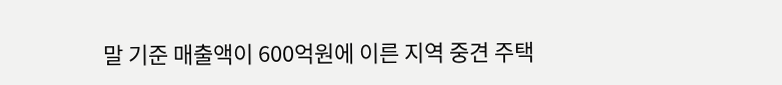말 기준 매출액이 600억원에 이른 지역 중견 주택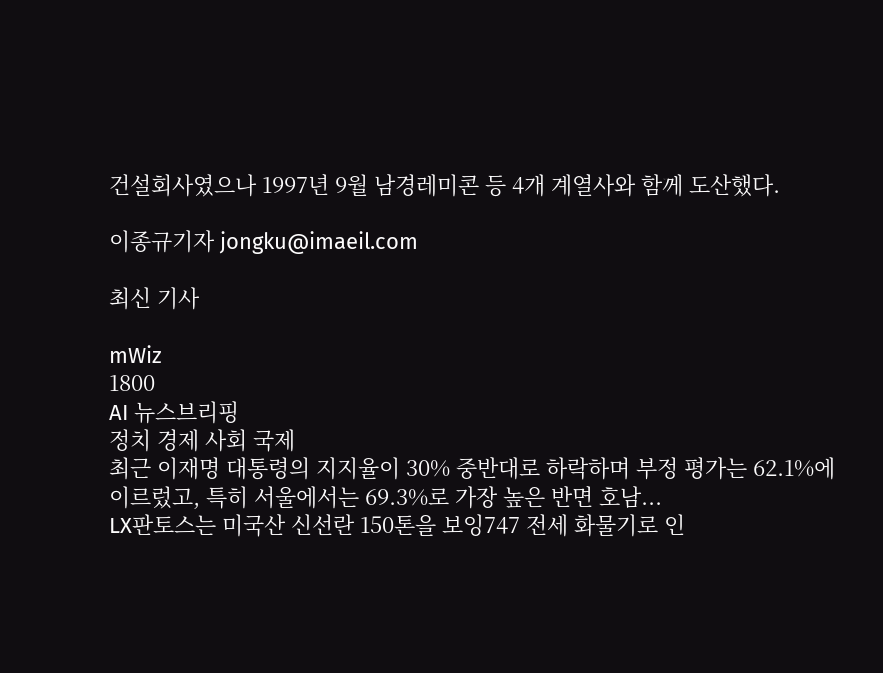건설회사였으나 1997년 9월 남경레미콘 등 4개 계열사와 함께 도산했다.

이종규기자 jongku@imaeil.com

최신 기사

mWiz
1800
AI 뉴스브리핑
정치 경제 사회 국제
최근 이재명 대통령의 지지율이 30% 중반대로 하락하며 부정 평가는 62.1%에 이르렀고, 특히 서울에서는 69.3%로 가장 높은 반면 호남...
LX판토스는 미국산 신선란 150톤을 보잉747 전세 화물기로 인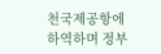천국제공항에 하역하며 정부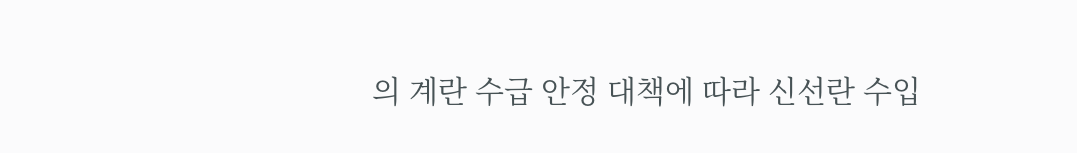의 계란 수급 안정 대책에 따라 신선란 수입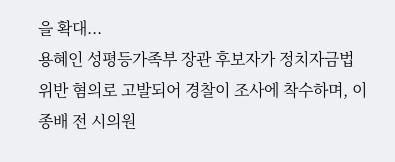을 확대...
용혜인 성평등가족부 장관 후보자가 정치자금법 위반 혐의로 고발되어 경찰이 조사에 착수하며, 이종배 전 시의원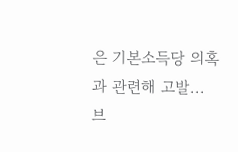은 기본소득당 의혹과 관련해 고발...
브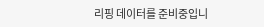리핑 데이터를 준비중입니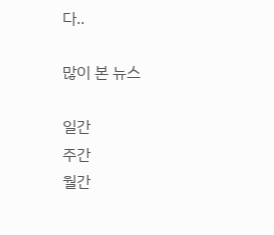다..

많이 본 뉴스

일간
주간
월간